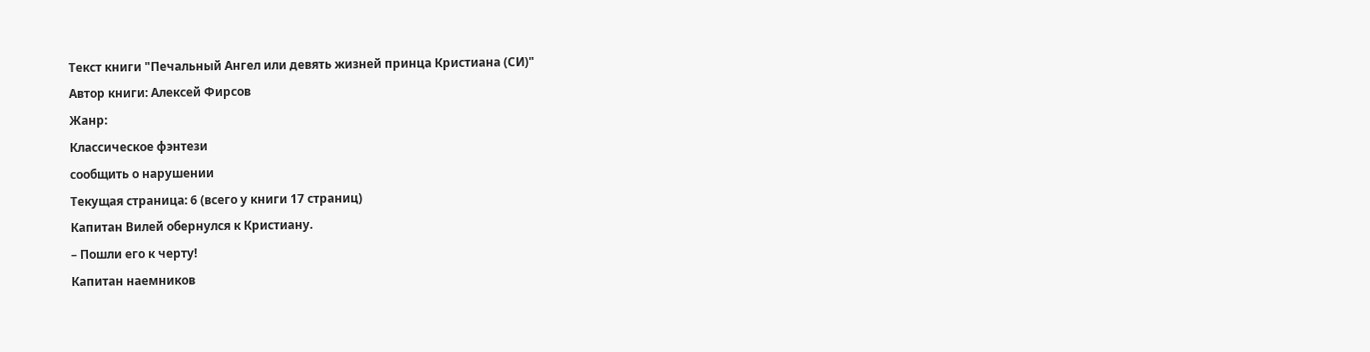Текст книги "Печальный Ангел или девять жизней принца Кристиана (СИ)"
Автор книги: Алексей Фирсов
Жанр:
Классическое фэнтези
сообщить о нарушении
Текущая страница: 6 (всего у книги 17 страниц)
Капитан Вилей обернулся к Кристиану.
– Пошли его к черту!
Капитан наемников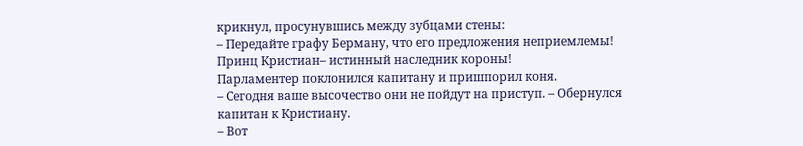крикнул, просунувшись между зубцами стены:
– Передайте графу Берману, что его предложения неприемлемы! Принц Кристиан– истинный наследник короны!
Парламентер поклонился капитану и пришпорил коня.
– Сегодня ваше высочество они не пойдут на приступ. – Обернулся капитан к Кристиану.
– Вот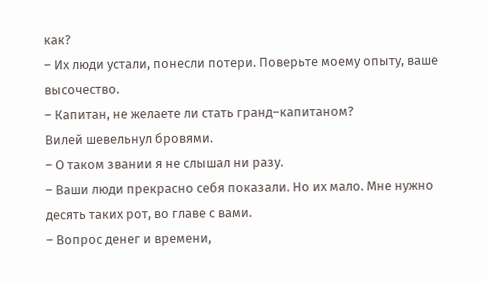как?
– Их люди устали, понесли потери. Поверьте моему опыту, ваше высочество.
– Капитан, не желаете ли стать гранд–капитаном?
Вилей шевельнул бровями.
– О таком звании я не слышал ни разу.
– Ваши люди прекрасно себя показали. Но их мало. Мне нужно десять таких рот, во главе с вами.
– Вопрос денег и времени,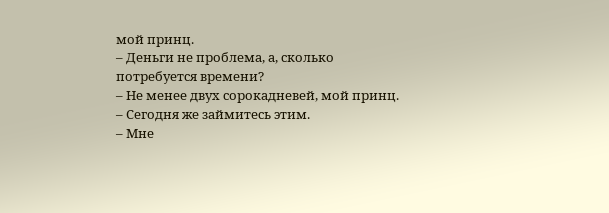мой принц.
– Деньги не проблема, а, сколько потребуется времени?
– Не менее двух сорокадневей, мой принц.
– Сегодня же займитесь этим.
– Мне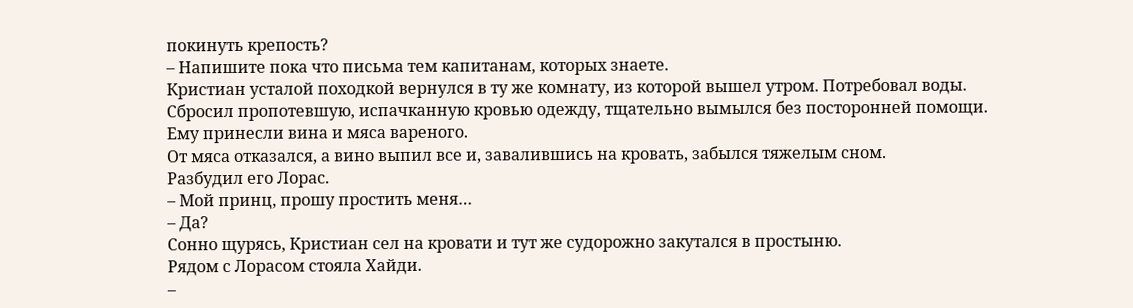покинуть крепость?
– Напишите пока что письма тем капитанам, которых знаете.
Кристиан усталой походкой вернулся в ту же комнату, из которой вышел утром. Потребовал воды. Сбросил пропотевшую, испачканную кровью одежду, тщательно вымылся без посторонней помощи. Ему принесли вина и мяса вареного.
От мяса отказался, а вино выпил все и, завалившись на кровать, забылся тяжелым сном.
Разбудил его Лорас.
– Мой принц, прошу простить меня…
– Да?
Сонно щурясь, Кристиан сел на кровати и тут же судорожно закутался в простыню.
Рядом с Лорасом стояла Хайди.
–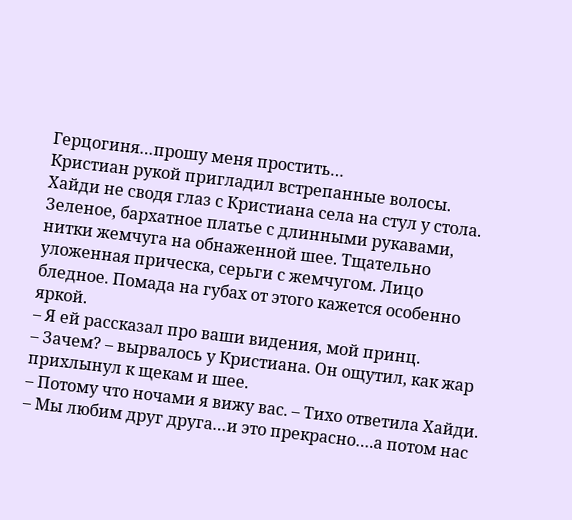Герцогиня…прошу меня простить…
Кристиан рукой пригладил встрепанные волосы.
Хайди не сводя глаз с Кристиана села на стул у стола. Зеленое, бархатное платье с длинными рукавами, нитки жемчуга на обнаженной шее. Тщательно уложенная прическа, серьги с жемчугом. Лицо бледное. Помада на губах от этого кажется особенно яркой.
– Я ей рассказал про ваши видения, мой принц.
– Зачем? – вырвалось у Кристиана. Он ощутил, как жар прихлынул к щекам и шее.
– Потому что ночами я вижу вас. – Тихо ответила Хайди. – Мы любим друг друга…и это прекрасно….а потом нас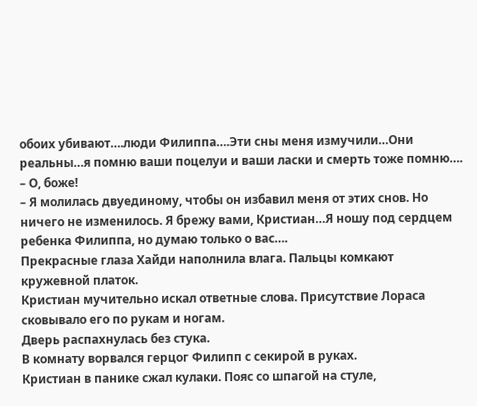обоих убивают….люди Филиппа….Эти сны меня измучили…Они реальны…я помню ваши поцелуи и ваши ласки и смерть тоже помню….
– О, боже!
– Я молилась двуединому, чтобы он избавил меня от этих снов. Но ничего не изменилось. Я брежу вами, Кристиан…Я ношу под сердцем ребенка Филиппа, но думаю только о вас….
Прекрасные глаза Хайди наполнила влага. Пальцы комкают кружевной платок.
Кристиан мучительно искал ответные слова. Присутствие Лораса сковывало его по рукам и ногам.
Дверь распахнулась без стука.
В комнату ворвался герцог Филипп с секирой в руках.
Кристиан в панике сжал кулаки. Пояс со шпагой на стуле,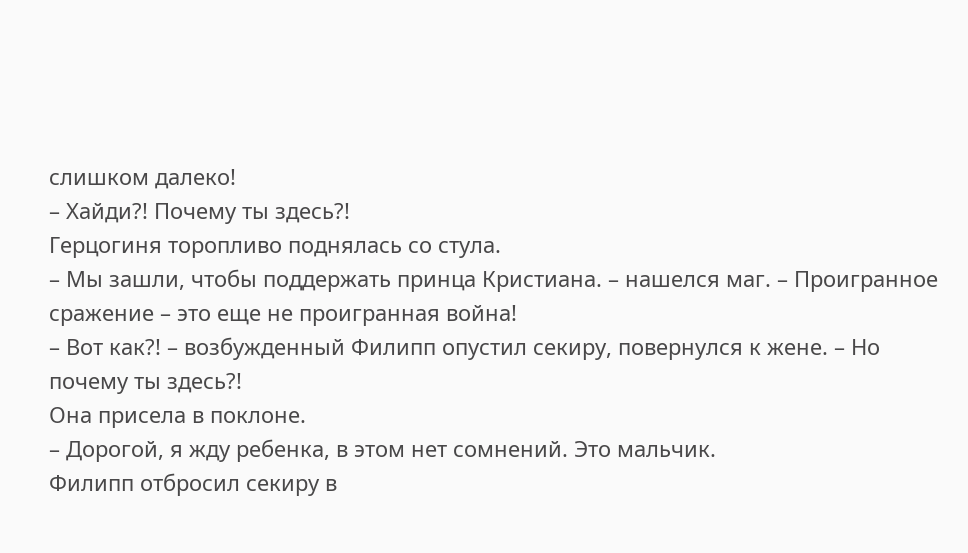слишком далеко!
– Хайди?! Почему ты здесь?!
Герцогиня торопливо поднялась со стула.
– Мы зашли, чтобы поддержать принца Кристиана. – нашелся маг. – Проигранное сражение – это еще не проигранная война!
– Вот как?! – возбужденный Филипп опустил секиру, повернулся к жене. – Но почему ты здесь?!
Она присела в поклоне.
– Дорогой, я жду ребенка, в этом нет сомнений. Это мальчик.
Филипп отбросил секиру в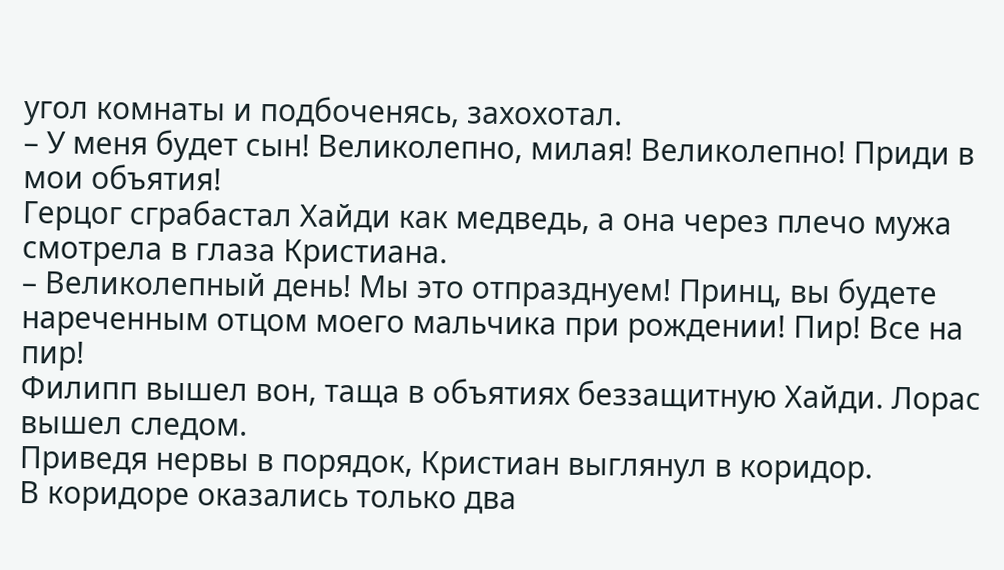угол комнаты и подбоченясь, захохотал.
– У меня будет сын! Великолепно, милая! Великолепно! Приди в мои объятия!
Герцог сграбастал Хайди как медведь, а она через плечо мужа смотрела в глаза Кристиана.
– Великолепный день! Мы это отпразднуем! Принц, вы будете нареченным отцом моего мальчика при рождении! Пир! Все на пир!
Филипп вышел вон, таща в объятиях беззащитную Хайди. Лорас вышел следом.
Приведя нервы в порядок, Кристиан выглянул в коридор.
В коридоре оказались только два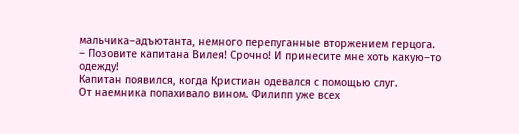мальчика–адъютанта, немного перепуганные вторжением герцога.
– Позовите капитана Вилея! Срочно! И принесите мне хоть какую–то одежду!
Капитан появился, когда Кристиан одевался с помощью слуг.
От наемника попахивало вином. Филипп уже всех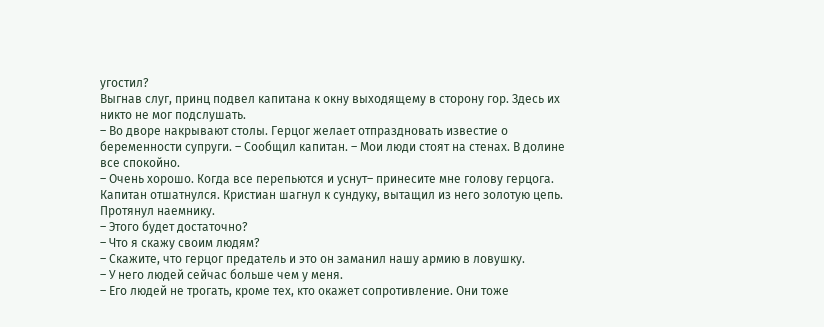угостил?
Выгнав слуг, принц подвел капитана к окну выходящему в сторону гор. Здесь их никто не мог подслушать.
– Во дворе накрывают столы. Герцог желает отпраздновать известие о беременности супруги. – Сообщил капитан. – Мои люди стоят на стенах. В долине все спокойно.
– Очень хорошо. Когда все перепьются и уснут– принесите мне голову герцога.
Капитан отшатнулся. Кристиан шагнул к сундуку, вытащил из него золотую цепь. Протянул наемнику.
– Этого будет достаточно?
– Что я скажу своим людям?
– Скажите, что герцог предатель и это он заманил нашу армию в ловушку.
– У него людей сейчас больше чем у меня.
– Его людей не трогать, кроме тех, кто окажет сопротивление. Они тоже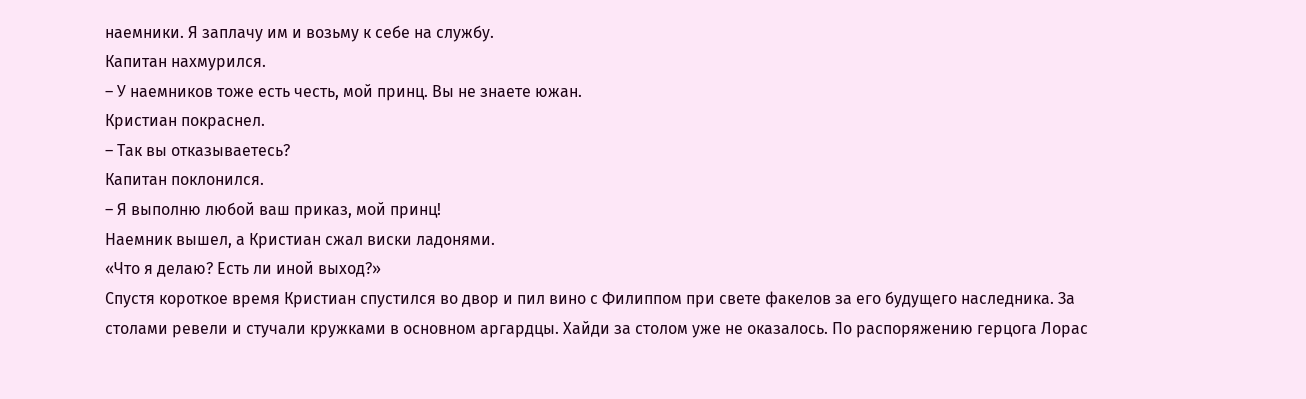наемники. Я заплачу им и возьму к себе на службу.
Капитан нахмурился.
– У наемников тоже есть честь, мой принц. Вы не знаете южан.
Кристиан покраснел.
– Так вы отказываетесь?
Капитан поклонился.
– Я выполню любой ваш приказ, мой принц!
Наемник вышел, а Кристиан сжал виски ладонями.
«Что я делаю? Есть ли иной выход?»
Спустя короткое время Кристиан спустился во двор и пил вино с Филиппом при свете факелов за его будущего наследника. За столами ревели и стучали кружками в основном аргардцы. Хайди за столом уже не оказалось. По распоряжению герцога Лорас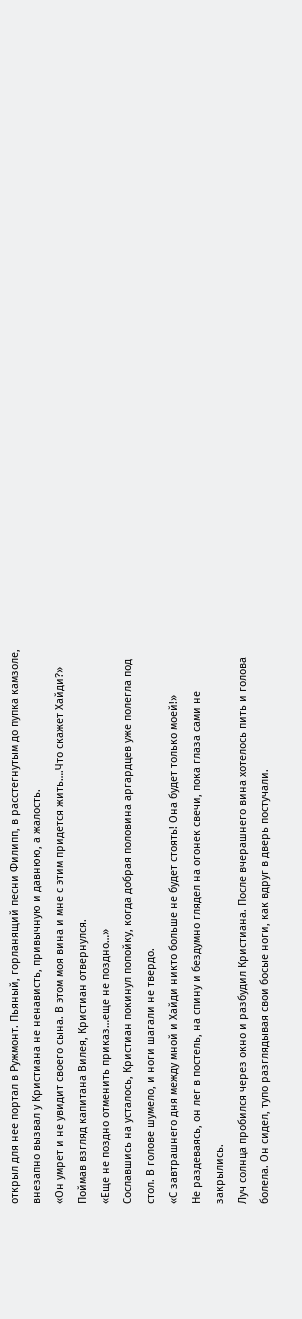открыл для нее портал в Ружмонт. Пьяный, горланящий песни Филипп, в расстегнутым до пупка камзоле, внезапно вызвал у Кристиана не ненависть, привычную и давнюю, а жалость.
«Он умрет и не увидит своего сына. В этом моя вина и мне с этим придется жить….Что скажет Хайди?»
Поймав взгляд капитана Вилея, Кристиан отвернулся.
«Еще не поздно отменить приказ…еще не поздно…»
Сославшись на усталось, Кристиан покинул попойку, когда добрая половина аргардцев уже полегла под стол. В голове шумело, и ноги шагали не твердо.
«С завтрашнего дня между мной и Хайди никто больше не будет стоять! Она будет только моей!»
Не раздеваясь, он лег в постель, на спину и бездумно глядел на огонек свечи, пока глаза сами не закрылись.
Луч солнца пробился через окно и разбудил Кристиана. После вчерашнего вина хотелось пить и голова болела. Он сидел, тупо разглядывая свои босые ноги, как вдруг в дверь постучали.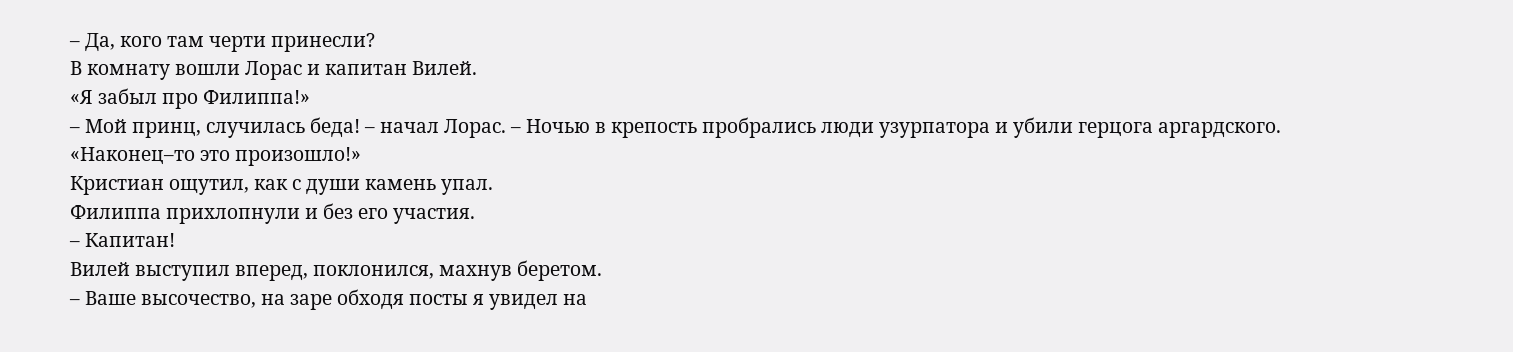– Да, кого там черти принесли?
В комнату вошли Лорас и капитан Вилей.
«Я забыл про Филиппа!»
– Мой принц, случилась беда! – начал Лорас. – Ночью в крепость пробрались люди узурпатора и убили герцога аргардского.
«Наконец–то это произошло!»
Кристиан ощутил, как с души камень упал.
Филиппа прихлопнули и без его участия.
– Капитан!
Вилей выступил вперед, поклонился, махнув беретом.
– Ваше высочество, на заре обходя посты я увидел на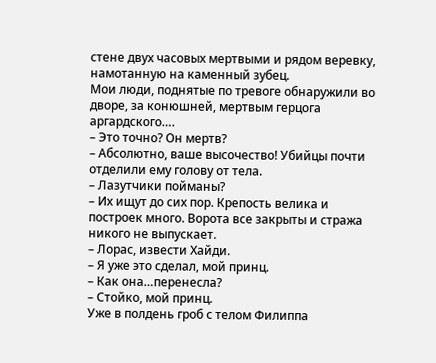стене двух часовых мертвыми и рядом веревку, намотанную на каменный зубец.
Мои люди, поднятые по тревоге обнаружили во дворе, за конюшней, мертвым герцога аргардского….
– Это точно? Он мертв?
– Абсолютно, ваше высочество! Убийцы почти отделили ему голову от тела.
– Лазутчики пойманы?
– Их ищут до сих пор. Крепость велика и построек много. Ворота все закрыты и стража никого не выпускает.
– Лорас, извести Хайди.
– Я уже это сделал, мой принц.
– Как она…перенесла?
– Стойко, мой принц.
Уже в полдень гроб с телом Филиппа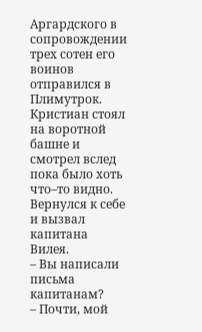Аргардского в сопровождении трех сотен его воинов отправился в Плимутрок.
Кристиан стоял на воротной башне и смотрел вслед пока было хоть что–то видно.
Вернулся к себе и вызвал капитана Вилея.
– Вы написали письма капитанам?
– Почти, мой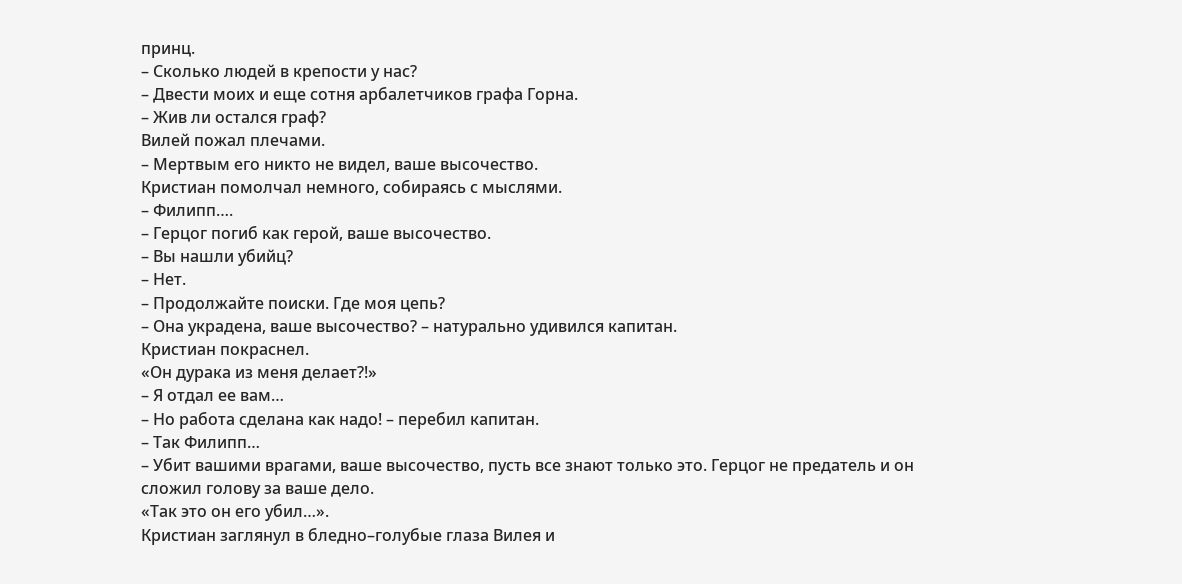принц.
– Сколько людей в крепости у нас?
– Двести моих и еще сотня арбалетчиков графа Горна.
– Жив ли остался граф?
Вилей пожал плечами.
– Мертвым его никто не видел, ваше высочество.
Кристиан помолчал немного, собираясь с мыслями.
– Филипп….
– Герцог погиб как герой, ваше высочество.
– Вы нашли убийц?
– Нет.
– Продолжайте поиски. Где моя цепь?
– Она украдена, ваше высочество? – натурально удивился капитан.
Кристиан покраснел.
«Он дурака из меня делает?!»
– Я отдал ее вам…
– Но работа сделана как надо! – перебил капитан.
– Так Филипп…
– Убит вашими врагами, ваше высочество, пусть все знают только это. Герцог не предатель и он сложил голову за ваше дело.
«Так это он его убил…».
Кристиан заглянул в бледно–голубые глаза Вилея и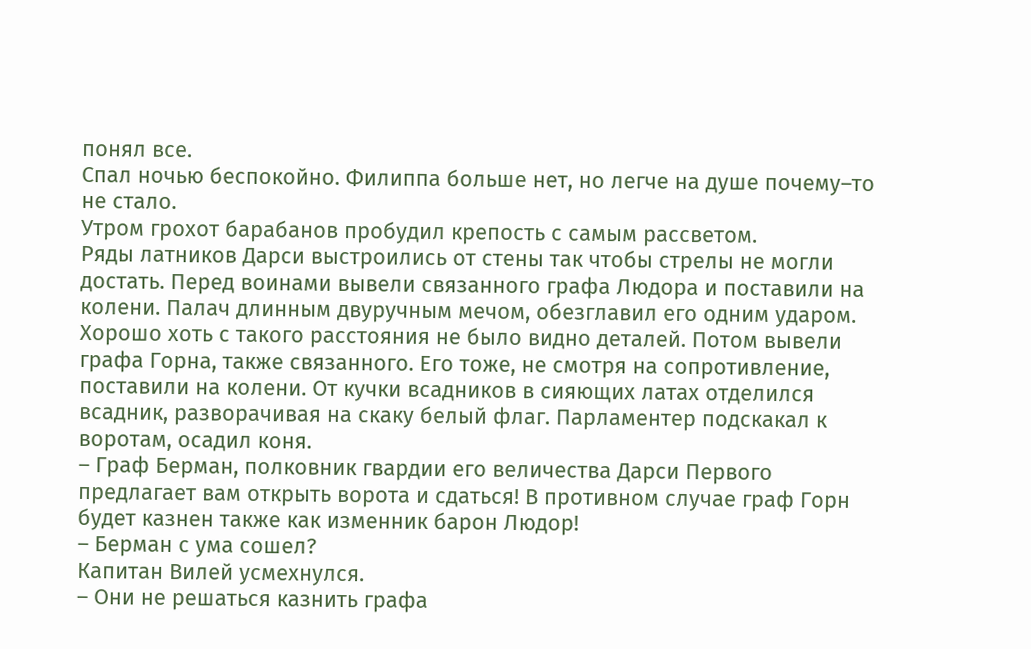понял все.
Спал ночью беспокойно. Филиппа больше нет, но легче на душе почему–то не стало.
Утром грохот барабанов пробудил крепость с самым рассветом.
Ряды латников Дарси выстроились от стены так чтобы стрелы не могли достать. Перед воинами вывели связанного графа Людора и поставили на колени. Палач длинным двуручным мечом, обезглавил его одним ударом. Хорошо хоть с такого расстояния не было видно деталей. Потом вывели графа Горна, также связанного. Его тоже, не смотря на сопротивление, поставили на колени. От кучки всадников в сияющих латах отделился всадник, разворачивая на скаку белый флаг. Парламентер подскакал к воротам, осадил коня.
– Граф Берман, полковник гвардии его величества Дарси Первого предлагает вам открыть ворота и сдаться! В противном случае граф Горн будет казнен также как изменник барон Людор!
– Берман с ума сошел?
Капитан Вилей усмехнулся.
– Они не решаться казнить графа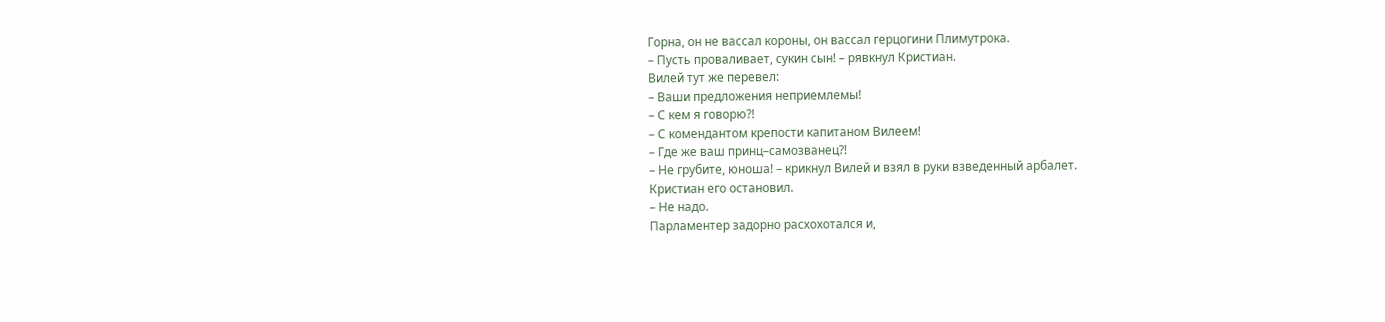Горна, он не вассал короны, он вассал герцогини Плимутрока.
– Пусть проваливает, сукин сын! – рявкнул Кристиан.
Вилей тут же перевел:
– Ваши предложения неприемлемы!
– С кем я говорю?!
– С комендантом крепости капитаном Вилеем!
– Где же ваш принц–самозванец?!
– Не грубите, юноша! – крикнул Вилей и взял в руки взведенный арбалет.
Кристиан его остановил.
– Не надо.
Парламентер задорно расхохотался и,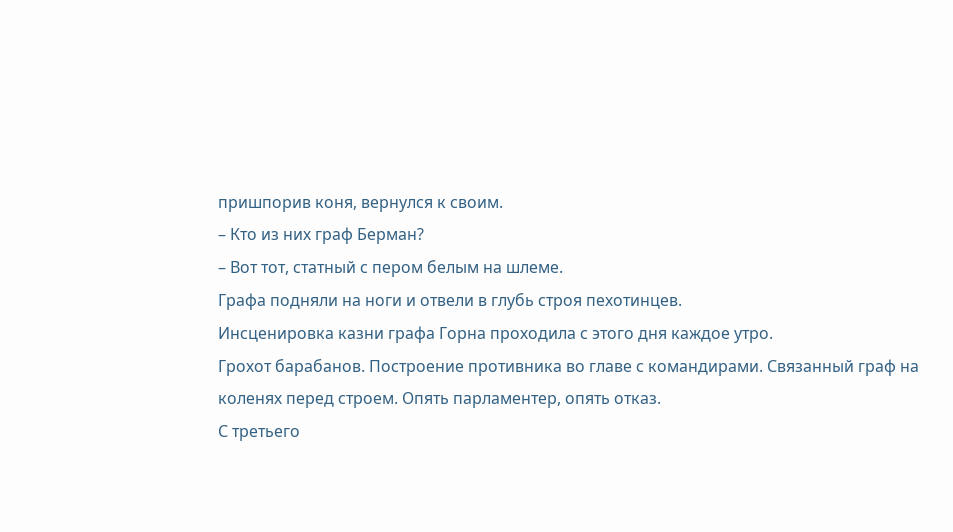пришпорив коня, вернулся к своим.
– Кто из них граф Берман?
– Вот тот, статный с пером белым на шлеме.
Графа подняли на ноги и отвели в глубь строя пехотинцев.
Инсценировка казни графа Горна проходила с этого дня каждое утро.
Грохот барабанов. Построение противника во главе с командирами. Связанный граф на коленях перед строем. Опять парламентер, опять отказ.
С третьего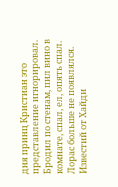дня принц Кристиан это представление игнорировал.
Бродил по стенам, пил вино в комнате, спал, ел, опять спал.
Лорас больше не появлялся. Известий от Хайди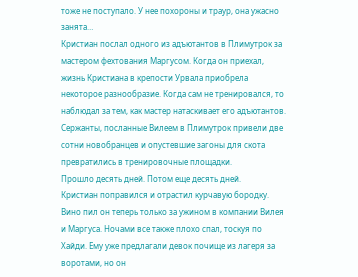тоже не поступало. У нее похороны и траур, она ужасно занята…
Кристиан послал одного из адъютантов в Плимутрок за мастером фехтования Маргусом. Когда он приехал, жизнь Кристиана в крепости Урвала приобрела некоторое разнообразие. Когда сам не тренировался, то наблюдал за тем, как мастер натаскивает его адъютантов.
Сержанты, посланные Вилеем в Плимутрок привели две сотни новобранцев и опустевшие загоны для скота превратились в тренировочные площадки.
Прошло десять дней. Потом еще десять дней.
Кристиан поправился и отрастил курчавую бородку. Вино пил он теперь только за ужином в компании Вилея и Маргуса. Ночами все также плохо спал, тоскуя по Хайди. Ему уже предлагали девок почище из лагеря за воротами, но он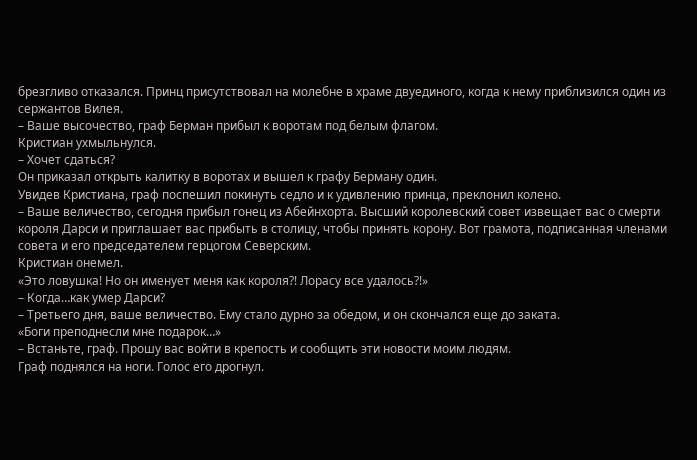брезгливо отказался. Принц присутствовал на молебне в храме двуединого, когда к нему приблизился один из сержантов Вилея.
– Ваше высочество, граф Берман прибыл к воротам под белым флагом.
Кристиан ухмыльнулся.
– Хочет сдаться?
Он приказал открыть калитку в воротах и вышел к графу Берману один.
Увидев Кристиана, граф поспешил покинуть седло и к удивлению принца, преклонил колено.
– Ваше величество, сегодня прибыл гонец из Абейнхорта. Высший королевский совет извещает вас о смерти короля Дарси и приглашает вас прибыть в столицу, чтобы принять корону. Вот грамота, подписанная членами совета и его председателем герцогом Северским.
Кристиан онемел.
«Это ловушка! Но он именует меня как короля?! Лорасу все удалось?!»
– Когда…как умер Дарси?
– Третьего дня, ваше величество. Ему стало дурно за обедом, и он скончался еще до заката.
«Боги преподнесли мне подарок…»
– Встаньте, граф. Прошу вас войти в крепость и сообщить эти новости моим людям.
Граф поднялся на ноги. Голос его дрогнул.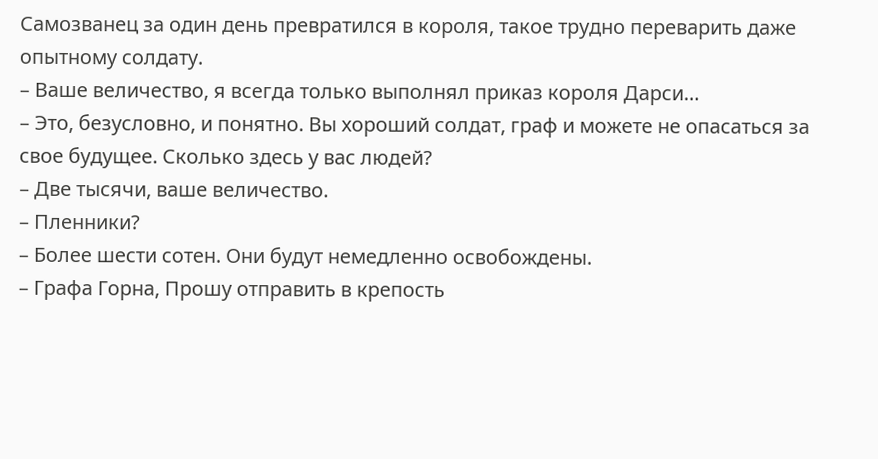Самозванец за один день превратился в короля, такое трудно переварить даже опытному солдату.
– Ваше величество, я всегда только выполнял приказ короля Дарси…
– Это, безусловно, и понятно. Вы хороший солдат, граф и можете не опасаться за свое будущее. Сколько здесь у вас людей?
– Две тысячи, ваше величество.
– Пленники?
– Более шести сотен. Они будут немедленно освобождены.
– Графа Горна, Прошу отправить в крепость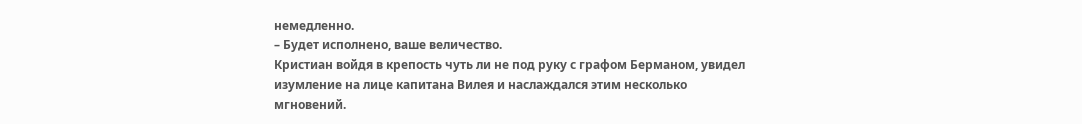немедленно.
– Будет исполнено, ваше величество.
Кристиан войдя в крепость чуть ли не под руку с графом Берманом, увидел изумление на лице капитана Вилея и наслаждался этим несколько мгновений.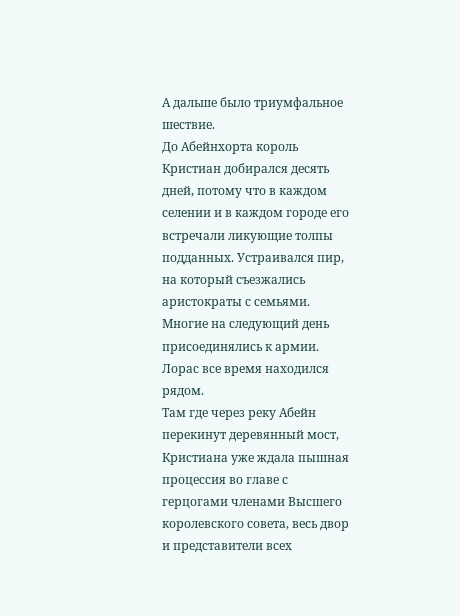А дальше было триумфальное шествие.
До Абейнхорта король Кристиан добирался десять дней, потому что в каждом селении и в каждом городе его встречали ликующие толпы подданных. Устраивался пир, на который съезжались аристократы с семьями. Многие на следующий день присоединялись к армии. Лорас все время находился рядом.
Там где через реку Абейн перекинут деревянный мост, Кристиана уже ждала пышная процессия во главе с герцогами членами Высшего королевского совета, весь двор и представители всех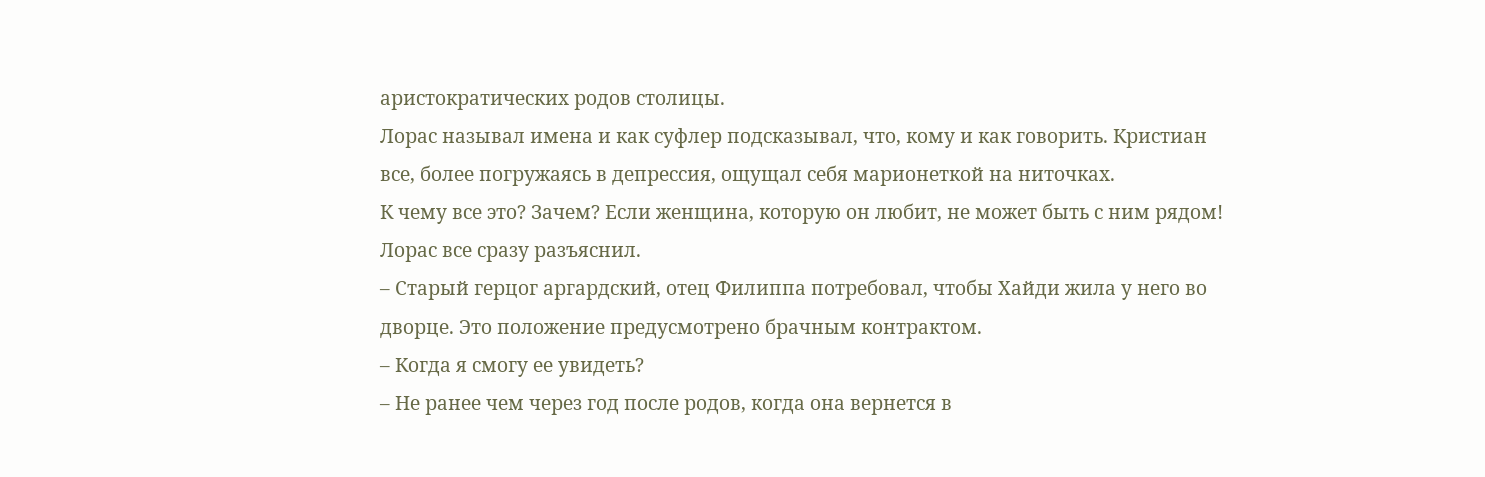аристократических родов столицы.
Лорас называл имена и как суфлер подсказывал, что, кому и как говорить. Кристиан все, более погружаясь в депрессия, ощущал себя марионеткой на ниточках.
К чему все это? Зачем? Если женщина, которую он любит, не может быть с ним рядом!
Лорас все сразу разъяснил.
– Старый герцог аргардский, отец Филиппа потребовал, чтобы Хайди жила у него во дворце. Это положение предусмотрено брачным контрактом.
– Когда я смогу ее увидеть?
– Не ранее чем через год после родов, когда она вернется в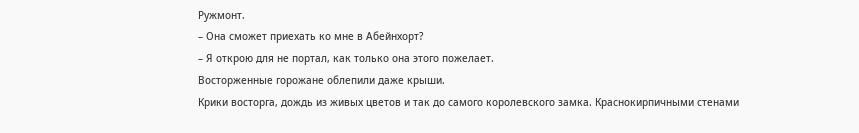Ружмонт.
– Она сможет приехать ко мне в Абейнхорт?
– Я открою для не портал, как только она этого пожелает.
Восторженные горожане облепили даже крыши.
Крики восторга, дождь из живых цветов и так до самого королевского замка. Краснокирпичными стенами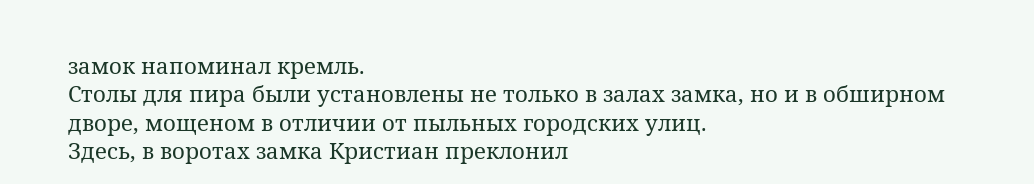замок напоминал кремль.
Столы для пира были установлены не только в залах замка, но и в обширном дворе, мощеном в отличии от пыльных городских улиц.
Здесь, в воротах замка Кристиан преклонил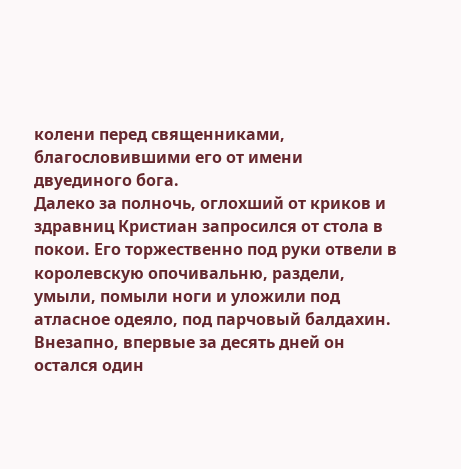колени перед священниками, благословившими его от имени двуединого бога.
Далеко за полночь, оглохший от криков и здравниц Кристиан запросился от стола в покои. Его торжественно под руки отвели в королевскую опочивальню, раздели, умыли, помыли ноги и уложили под атласное одеяло, под парчовый балдахин.
Внезапно, впервые за десять дней он остался один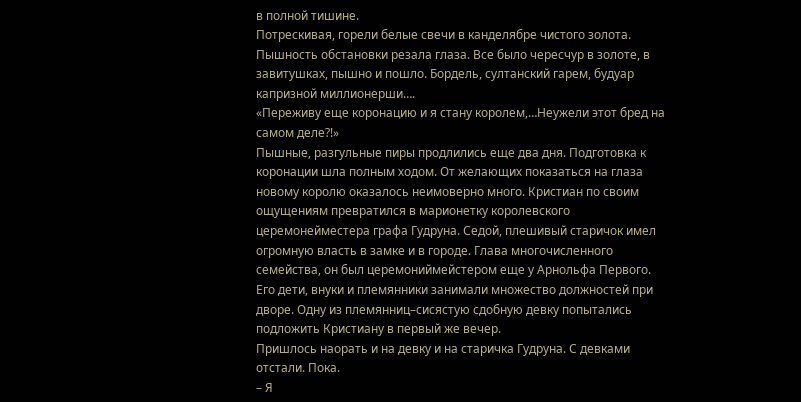в полной тишине.
Потрескивая, горели белые свечи в канделябре чистого золота. Пышность обстановки резала глаза. Все было чересчур в золоте, в завитушках, пышно и пошло. Бордель, султанский гарем, будуар капризной миллионерши….
«Переживу еще коронацию и я стану королем,…Неужели этот бред на самом деле?!»
Пышные, разгульные пиры продлились еще два дня. Подготовка к коронации шла полным ходом. От желающих показаться на глаза новому королю оказалось неимоверно много. Кристиан по своим ощущениям превратился в марионетку королевского церемонейместера графа Гудруна. Седой, плешивый старичок имел огромную власть в замке и в городе. Глава многочисленного семейства, он был церемониймейстером еще у Арнольфа Первого. Его дети, внуки и племянники занимали множество должностей при дворе. Одну из племянниц–сисястую сдобную девку попытались подложить Кристиану в первый же вечер.
Пришлось наорать и на девку и на старичка Гудруна. С девками отстали. Пока.
– Я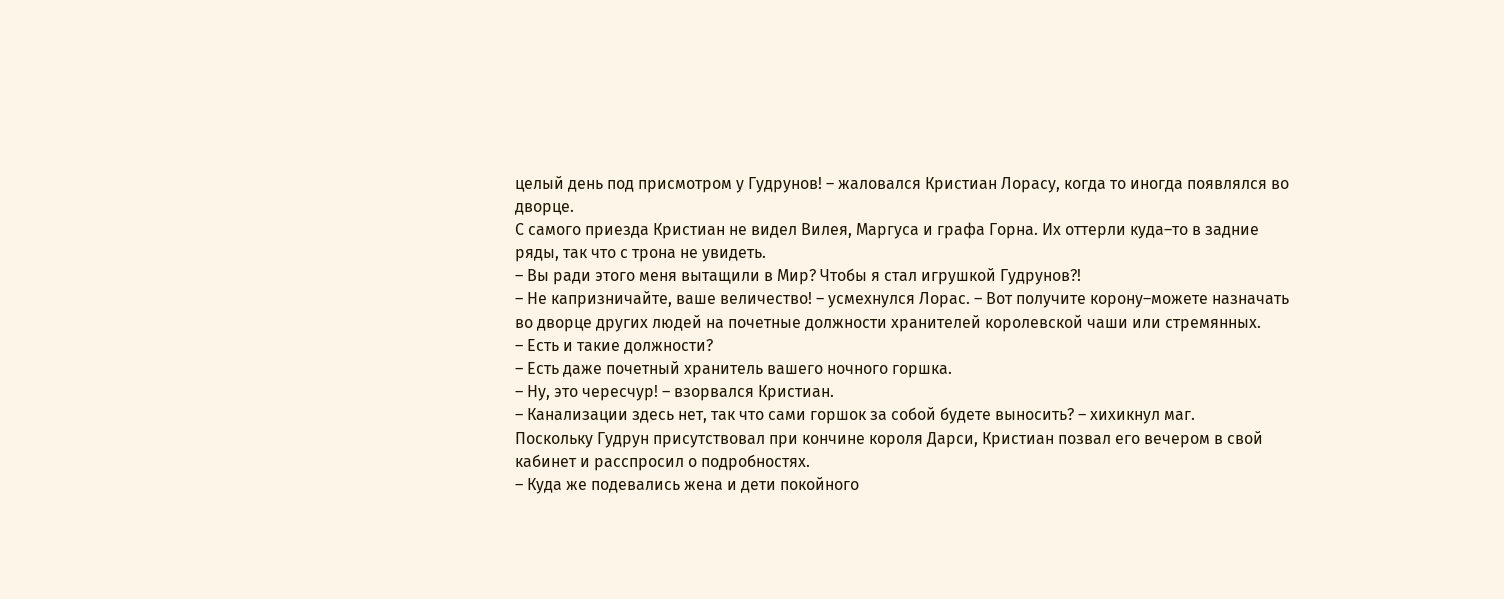целый день под присмотром у Гудрунов! – жаловался Кристиан Лорасу, когда то иногда появлялся во дворце.
С самого приезда Кристиан не видел Вилея, Маргуса и графа Горна. Их оттерли куда–то в задние ряды, так что с трона не увидеть.
– Вы ради этого меня вытащили в Мир? Чтобы я стал игрушкой Гудрунов?!
– Не капризничайте, ваше величество! – усмехнулся Лорас. – Вот получите корону–можете назначать во дворце других людей на почетные должности хранителей королевской чаши или стремянных.
– Есть и такие должности?
– Есть даже почетный хранитель вашего ночного горшка.
– Ну, это чересчур! – взорвался Кристиан.
– Канализации здесь нет, так что сами горшок за собой будете выносить? – хихикнул маг.
Поскольку Гудрун присутствовал при кончине короля Дарси, Кристиан позвал его вечером в свой кабинет и расспросил о подробностях.
– Куда же подевались жена и дети покойного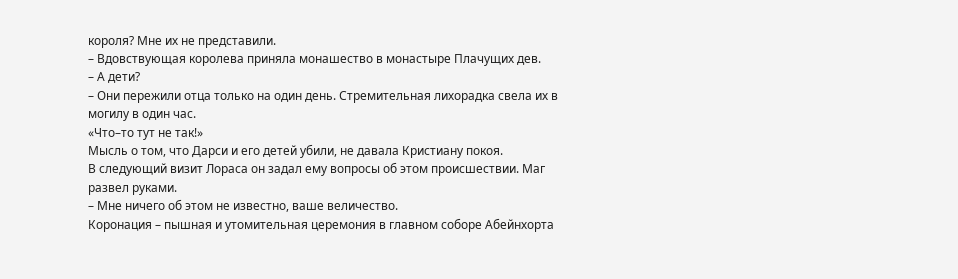короля? Мне их не представили.
– Вдовствующая королева приняла монашество в монастыре Плачущих дев.
– А дети?
– Они пережили отца только на один день. Стремительная лихорадка свела их в могилу в один час.
«Что–то тут не так!»
Мысль о том, что Дарси и его детей убили, не давала Кристиану покоя.
В следующий визит Лораса он задал ему вопросы об этом происшествии. Маг развел руками.
– Мне ничего об этом не известно, ваше величество.
Коронация – пышная и утомительная церемония в главном соборе Абейнхорта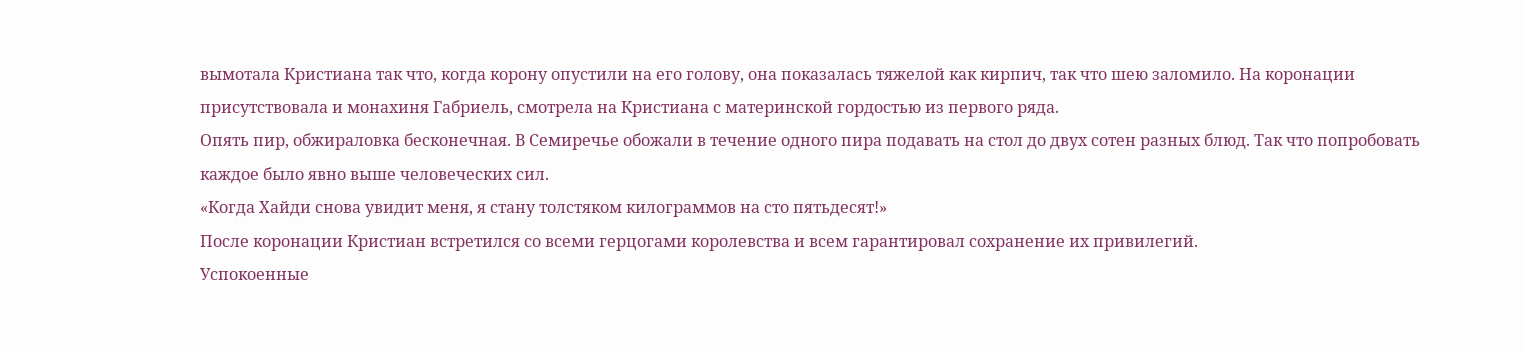вымотала Кристиана так что, когда корону опустили на его голову, она показалась тяжелой как кирпич, так что шею заломило. На коронации присутствовала и монахиня Габриель, смотрела на Кристиана с материнской гордостью из первого ряда.
Опять пир, обжираловка бесконечная. В Семиречье обожали в течение одного пира подавать на стол до двух сотен разных блюд. Так что попробовать каждое было явно выше человеческих сил.
«Когда Хайди снова увидит меня, я стану толстяком килограммов на сто пятьдесят!»
После коронации Кристиан встретился со всеми герцогами королевства и всем гарантировал сохранение их привилегий.
Успокоенные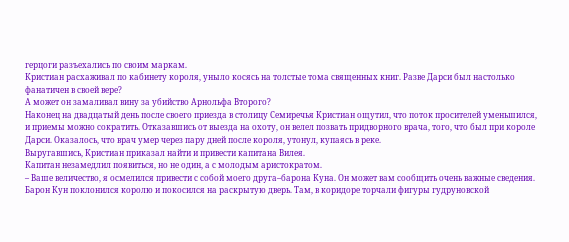герцоги разъехались по своим маркам.
Кристиан расхаживал по кабинету короля, уныло косясь на толстые тома священных книг. Разве Дарси был настолько фанатичен в своей вере?
А может он замаливал вину за убийство Арнольфа Второго?
Наконец на двадцатый день после своего приезда в столицу Семиречья Кристиан ощутил, что поток просителей уменьшился, и приемы можно сократить. Отказавшись от выезда на охоту, он велел позвать придворного врача, того, что был при короле Дарси. Оказалось, что врач умер через пару дней после короля, утонул, купаясь в реке.
Выругавшись, Кристиан приказал найти и привести капитана Вилея.
Капитан незамедлил появиться, но не один, а с молодым аристократом.
– Ваше величество, я осмелился привести с собой моего друга–барона Куна. Он может вам сообщить очень важные сведения.
Барон Кун поклонился королю и покосился на раскрытую дверь. Там, в коридоре торчали фигуры гудруновской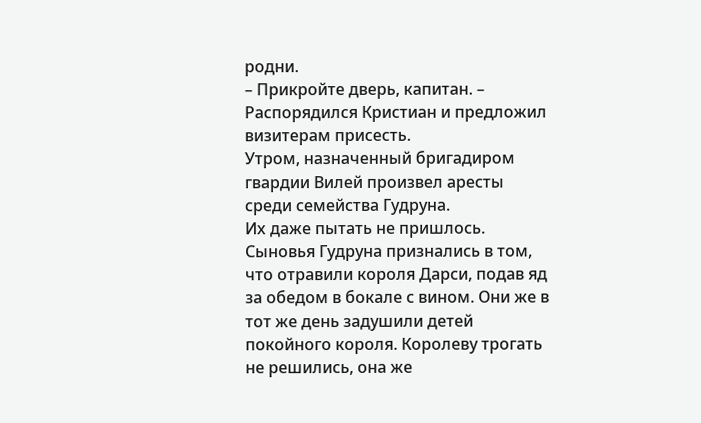родни.
– Прикройте дверь, капитан. – Распорядился Кристиан и предложил визитерам присесть.
Утром, назначенный бригадиром гвардии Вилей произвел аресты среди семейства Гудруна.
Их даже пытать не пришлось.
Сыновья Гудруна признались в том, что отравили короля Дарси, подав яд за обедом в бокале с вином. Они же в тот же день задушили детей покойного короля. Королеву трогать не решились, она же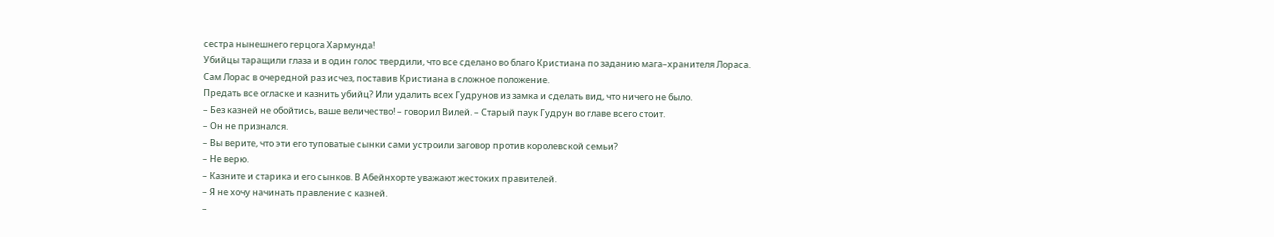сестра нынешнего герцога Хармунда!
Убийцы таращили глаза и в один голос твердили, что все сделано во благо Кристиана по заданию мага–хранителя Лораса.
Сам Лорас в очередной раз исчез, поставив Кристиана в сложное положение.
Предать все огласке и казнить убийц? Или удалить всех Гудрунов из замка и сделать вид, что ничего не было.
– Без казней не обойтись, ваше величество! – говорил Вилей. – Старый паук Гудрун во главе всего стоит.
– Он не признался.
– Вы верите, что эти его туповатые сынки сами устроили заговор против королевской семьи?
– Не верю.
– Казните и старика и его сынков. В Абейнхорте уважают жестоких правителей.
– Я не хочу начинать правление с казней.
–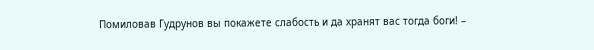Помиловав Гудрунов вы покажете слабость и да хранят вас тогда боги! –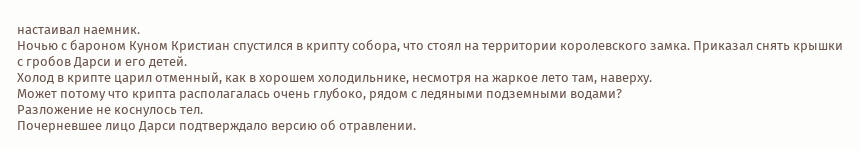настаивал наемник.
Ночью с бароном Куном Кристиан спустился в крипту собора, что стоял на территории королевского замка. Приказал снять крышки с гробов Дарси и его детей.
Холод в крипте царил отменный, как в хорошем холодильнике, несмотря на жаркое лето там, наверху.
Может потому что крипта располагалась очень глубоко, рядом с ледяными подземными водами?
Разложение не коснулось тел.
Почерневшее лицо Дарси подтверждало версию об отравлении.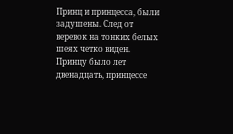Принц и принцесса, были задушены. След от веревок на тонких белых шеях четко виден.
Принцу было лет двенадцать, принцессе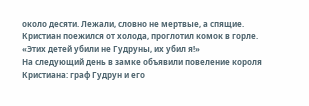около десяти. Лежали, словно не мертвые, а спящие.
Кристиан поежился от холода, проглотил комок в горле.
«Этих детей убили не Гудруны, их убил я!»
На следующий день в замке объявили повеление короля Кристиана: граф Гудрун и его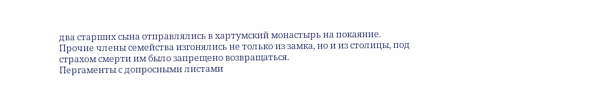два старших сына отправлялись в хартумский монастырь на покаяние. Прочие члены семейства изгонялись не только из замка, но и из столицы, под страхом смерти им было запрещено возвращаться.
Пергаменты с допросными листами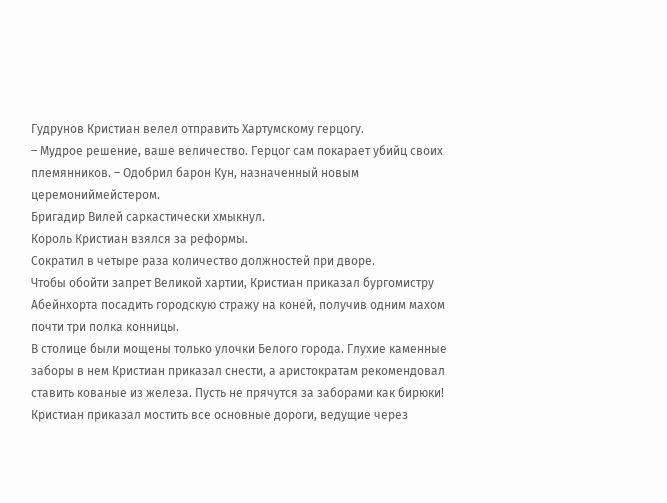Гудрунов Кристиан велел отправить Хартумскому герцогу.
– Мудрое решение, ваше величество. Герцог сам покарает убийц своих племянников. – Одобрил барон Кун, назначенный новым церемониймейстером.
Бригадир Вилей саркастически хмыкнул.
Король Кристиан взялся за реформы.
Сократил в четыре раза количество должностей при дворе.
Чтобы обойти запрет Великой хартии, Кристиан приказал бургомистру Абейнхорта посадить городскую стражу на коней, получив одним махом почти три полка конницы.
В столице были мощены только улочки Белого города. Глухие каменные заборы в нем Кристиан приказал снести, а аристократам рекомендовал ставить кованые из железа. Пусть не прячутся за заборами как бирюки!
Кристиан приказал мостить все основные дороги, ведущие через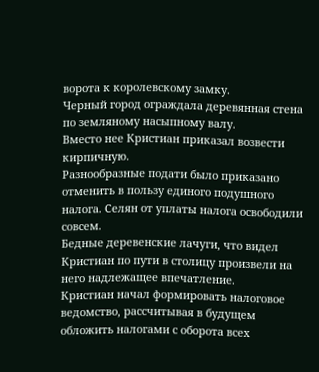ворота к королевскому замку.
Черный город ограждала деревянная стена по земляному насыпному валу.
Вместо нее Кристиан приказал возвести кирпичную.
Разнообразные подати было приказано отменить в пользу единого подушного налога. Селян от уплаты налога освободили совсем.
Бедные деревенские лачуги, что видел Кристиан по пути в столицу произвели на него надлежащее впечатление.
Кристиан начал формировать налоговое ведомство, рассчитывая в будущем обложить налогами с оборота всех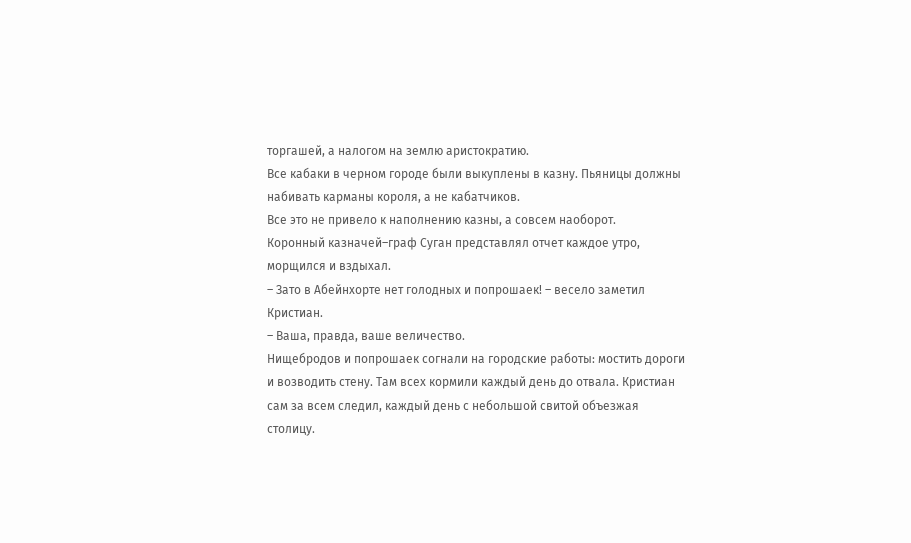торгашей, а налогом на землю аристократию.
Все кабаки в черном городе были выкуплены в казну. Пьяницы должны набивать карманы короля, а не кабатчиков.
Все это не привело к наполнению казны, а совсем наоборот.
Коронный казначей–граф Суган представлял отчет каждое утро, морщился и вздыхал.
– Зато в Абейнхорте нет голодных и попрошаек! – весело заметил Кристиан.
– Ваша, правда, ваше величество.
Нищебродов и попрошаек согнали на городские работы: мостить дороги и возводить стену. Там всех кормили каждый день до отвала. Кристиан сам за всем следил, каждый день с небольшой свитой объезжая столицу.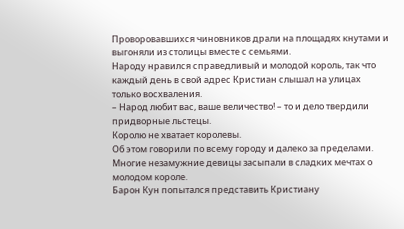Проворовавшихся чиновников драли на площадях кнутами и выгоняли из столицы вместе с семьями.
Народу нравился справедливый и молодой король, так что каждый день в свой адрес Кристиан слышал на улицах только восхваления.
– Народ любит вас, ваше величество! – то и дело твердили придворные льстецы.
Королю не хватает королевы.
Об этом говорили по всему городу и далеко за пределами. Многие незамужние девицы засыпали в сладких мечтах о молодом короле.
Барон Кун попытался представить Кристиану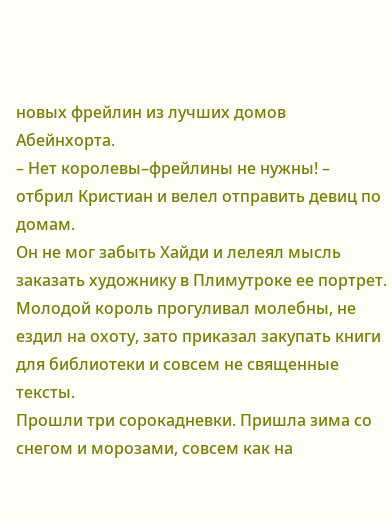новых фрейлин из лучших домов Абейнхорта.
– Нет королевы–фрейлины не нужны! – отбрил Кристиан и велел отправить девиц по домам.
Он не мог забыть Хайди и лелеял мысль заказать художнику в Плимутроке ее портрет.
Молодой король прогуливал молебны, не ездил на охоту, зато приказал закупать книги для библиотеки и совсем не священные тексты.
Прошли три сорокадневки. Пришла зима со снегом и морозами, совсем как на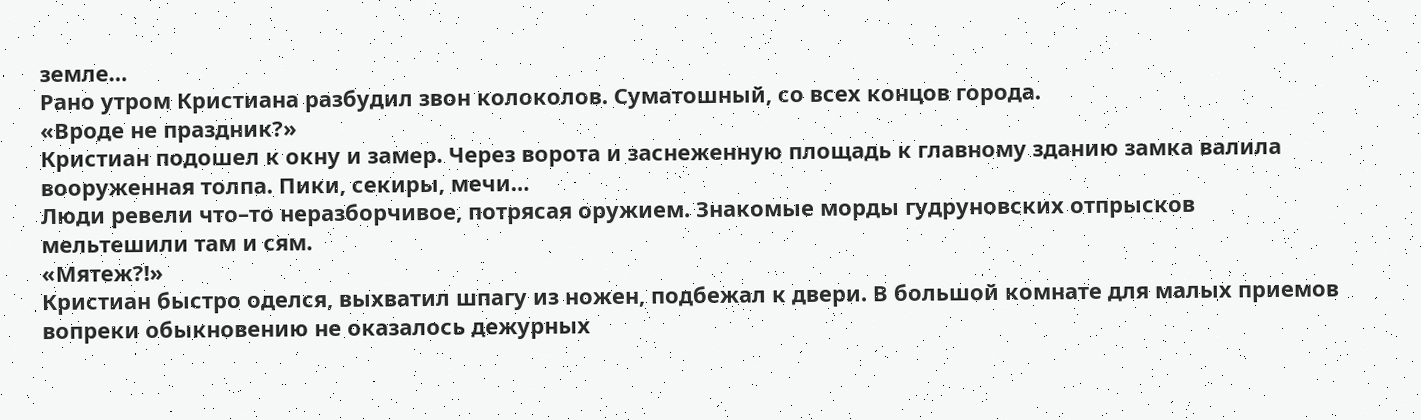земле…
Рано утром Кристиана разбудил звон колоколов. Суматошный, со всех концов города.
«Вроде не праздник?»
Кристиан подошел к окну и замер. Через ворота и заснеженную площадь к главному зданию замка валила вооруженная толпа. Пики, секиры, мечи…
Люди ревели что–то неразборчивое, потрясая оружием. Знакомые морды гудруновских отпрысков мельтешили там и сям.
«Мятеж?!»
Кристиан быстро оделся, выхватил шпагу из ножен, подбежал к двери. В большой комнате для малых приемов вопреки обыкновению не оказалось дежурных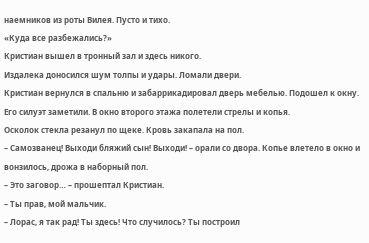наемников из роты Вилея. Пусто и тихо.
«Куда все разбежались?»
Кристиан вышел в тронный зал и здесь никого.
Издалека доносился шум толпы и удары. Ломали двери.
Кристиан вернулся в спальню и забаррикадировал дверь мебелью. Подошел к окну.
Его силуэт заметили. В окно второго этажа полетели стрелы и копья.
Осколок стекла резанул по щеке. Кровь закапала на пол.
– Самозванец! Выходи бляжий сын! Выходи! – орали со двора. Копье влетело в окно и вонзилось, дрожа в наборный пол.
– Это заговор… – прошептал Кристиан.
– Ты прав, мой мальчик.
– Лорас, я так рад! Ты здесь! Что случилось? Ты построил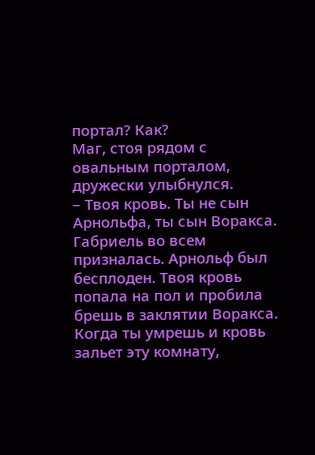портал? Как?
Маг, стоя рядом с овальным порталом, дружески улыбнулся.
– Твоя кровь. Ты не сын Арнольфа, ты сын Воракса. Габриель во всем призналась. Арнольф был бесплоден. Твоя кровь попала на пол и пробила брешь в заклятии Воракса. Когда ты умрешь и кровь зальет эту комнату,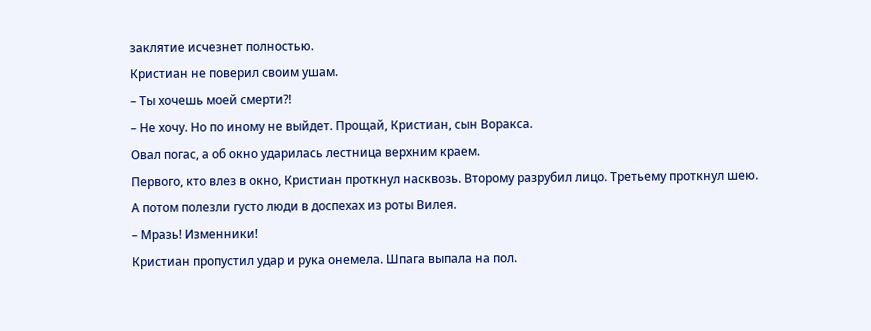заклятие исчезнет полностью.
Кристиан не поверил своим ушам.
– Ты хочешь моей смерти?!
– Не хочу. Но по иному не выйдет. Прощай, Кристиан, сын Воракса.
Овал погас, а об окно ударилась лестница верхним краем.
Первого, кто влез в окно, Кристиан проткнул насквозь. Второму разрубил лицо. Третьему проткнул шею.
А потом полезли густо люди в доспехах из роты Вилея.
– Мразь! Изменники!
Кристиан пропустил удар и рука онемела. Шпага выпала на пол.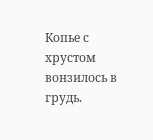Копье с хрустом вонзилось в грудь.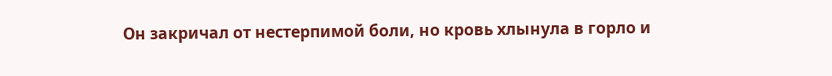Он закричал от нестерпимой боли, но кровь хлынула в горло и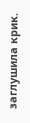заглушила крик.